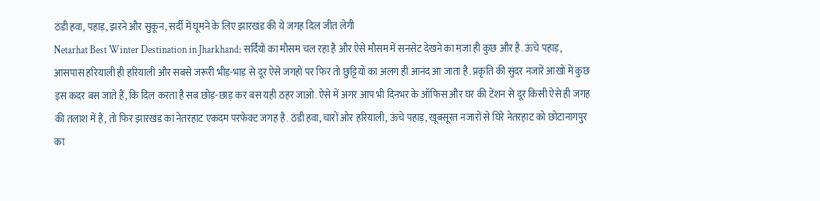ठंडी हवा, पहाड़, झरने और सुकून, सर्दी में घूमने के लिए झारखंड की ये जगह दिल जीत लेगी
Netarhat Best Winter Destination in Jharkhand: सर्दियों का मौसम चल रहा है और ऐसे मौसम में सनसेट देखने का मजा ही कुछ और है. ऊंचे पहाड़, आसपास हरियाली ही हरियाली और सबसे जरूरी भीड़-भाड़ से दूर ऐसे जगहों पर फिर तो छुट्टियों का अलग ही आनंद आ जाता है. प्रकृति की सुंदर नजारें आंखों में कुछ इस कदर बस जाते हैं, कि दिल करता है सब छोड़-छाड़ कर बस यही ठहर जाओ. ऐसे में अगर आप भी दिनभर के ऑफिस और घर की टेंशन से दूर किसी ऐसे ही जगह की तलाश में हैं, तो फिर झारखंड का नेतरहाट एकदम परफेक्ट जगह है. ठंडी हवा, चारों ओर हरियाली, ऊंचे पहाड़, खूबसूरत नजारों से घिरे नेतरहाट को छोटानागपुर का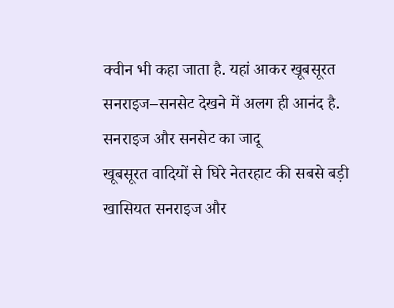क्वीन भी कहा जाता है. यहां आकर खूबसूरत सनराइज–सनसेट देखने में अलग ही आनंद है.
सनराइज और सनसेट का जादू
खूबसूरत वादियों से घिरे नेतरहाट की सबसे बड़ी खासियत सनराइज और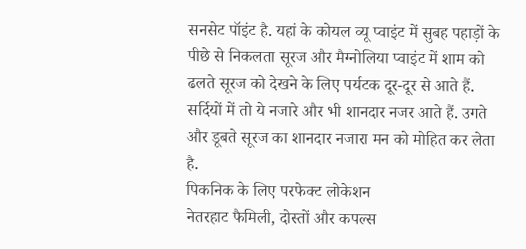सनसेट पॉइंट है. यहां के कोयल व्यू प्वाइंट में सुबह पहाड़ों के पीछे से निकलता सूरज और मैग्नोलिया प्वाइंट में शाम को ढलते सूरज को देखने के लिए पर्यटक दूर-दूर से आते हैं. सर्दियों में तो ये नजारे और भी शानदार नजर आते हैं. उगते और डूबते सूरज का शानदार नजारा मन को मोहित कर लेता है.
पिकनिक के लिए परफेक्ट लोकेशन
नेतरहाट फैमिली, दोस्तों और कपल्स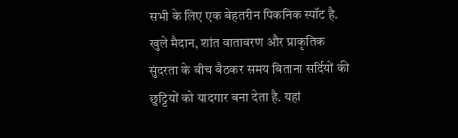सभी के लिए एक बेहतरीन पिकनिक स्पॉट है. खुले मैदान, शांत वातावरण और प्राकृतिक सुंदरता के बीच बैठकर समय बिताना सर्दियों की छुट्टियों को यादगार बना देता है. यहां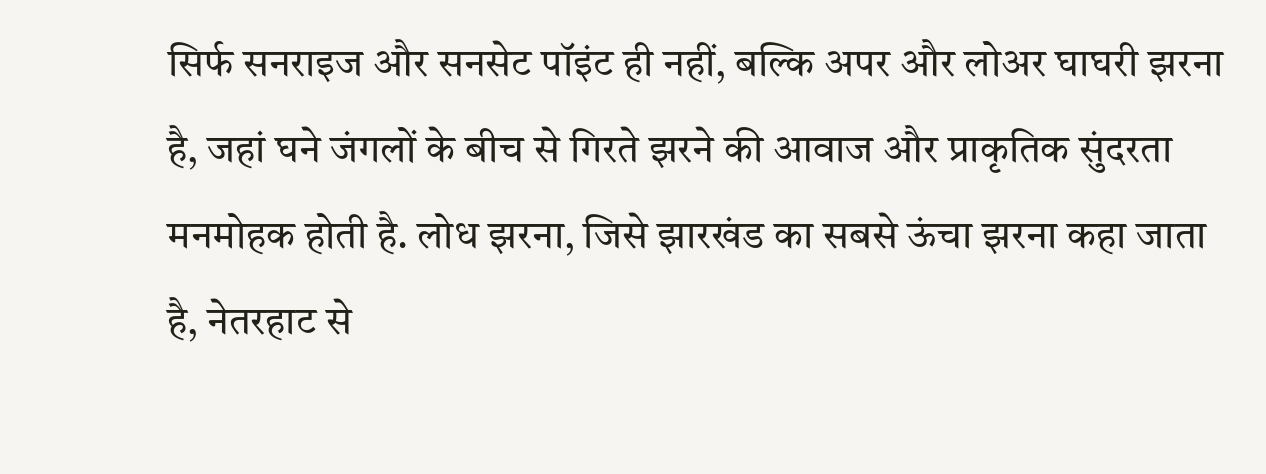सिर्फ सनराइज और सनसेट पॉइंट ही नहीं, बल्कि अपर और लोअर घाघरी झरना है, जहां घने जंगलों के बीच से गिरते झरने की आवाज और प्राकृतिक सुंदरता मनमोहक होती है. लोध झरना, जिसे झारखंड का सबसे ऊंचा झरना कहा जाता है, नेतरहाट से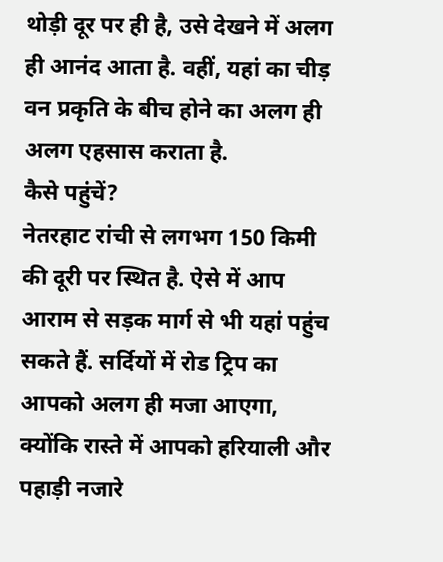थोड़ी दूर पर ही है, उसे देखने में अलग ही आनंद आता है. वहीं, यहां का चीड़ वन प्रकृति के बीच होने का अलग ही अलग एहसास कराता है.
कैसे पहुंचें?
नेतरहाट रांची से लगभग 150 किमी की दूरी पर स्थित है. ऐसे में आप आराम से सड़क मार्ग से भी यहां पहुंच सकते हैं. सर्दियों में रोड ट्रिप का आपको अलग ही मजा आएगा, क्योंकि रास्ते में आपको हरियाली और पहाड़ी नजारे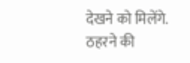देखने को मिलेंगे.
ठहरने की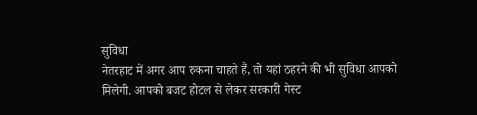सुविधा
नेतरहाट में अगर आप रुकना चाहते हैं, तो यहां ठहरने की भी सुविधा आपको मिलेगी. आपको बजट होटल से लेकर सरकारी गेस्ट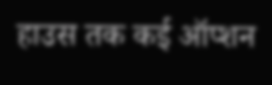हाउस तक कई ऑप्शन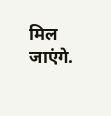मिल जाएंगे.